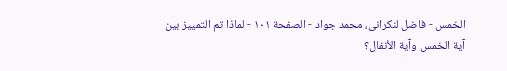الخمس - فاضل لنكرانى، محمد جواد - الصفحة ١٠١ - لماذا تم التمييز بين آية الخمس وآية الأنفال؟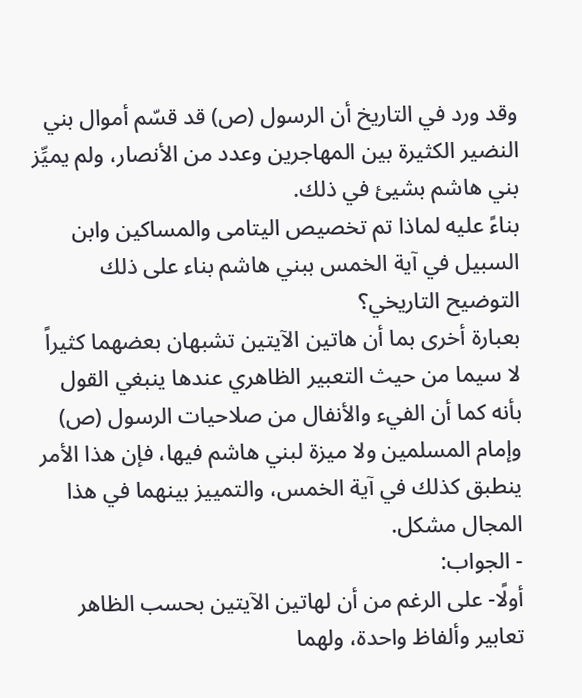وقد ورد في التاريخ أن الرسول (ص) قد قسّم أموال بني النضير الكثيرة بين المهاجرين وعدد من الأنصار، ولم يميِّز بني هاشم بشيئ في ذلك.
بناءً عليه لماذا تم تخصيص اليتامى والمساكين وابن السبيل في آية الخمس ببني هاشم بناء على ذلك التوضيح التاريخي؟
بعبارة أخرى بما أن هاتين الآيتين تشبهان بعضهما كثيراً لا سيما من حيث التعبير الظاهري عندها ينبغي القول بأنه كما أن الفيء والأنفال من صلاحيات الرسول (ص) وإمام المسلمين ولا ميزة لبني هاشم فيها، فإن هذا الأمر ينطبق كذلك في آية الخمس، والتمييز بينهما في هذا المجال مشكل.
- الجواب:
أولًا- على الرغم من أن لهاتين الآيتين بحسب الظاهر تعابير وألفاظ واحدة، ولهما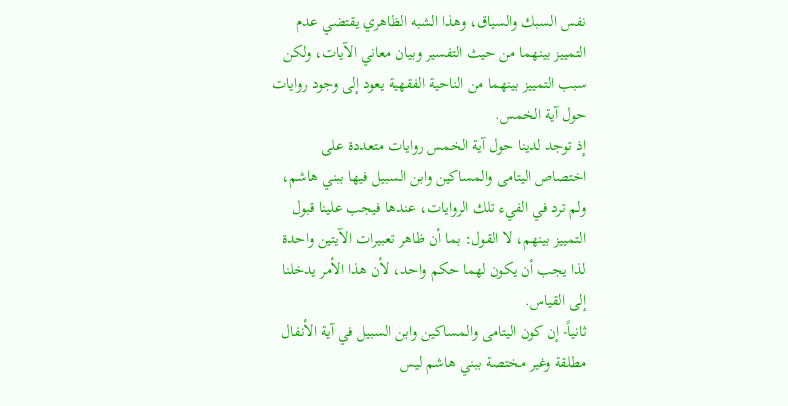نفس السبك والسياق، وهذا الشبه الظاهري يقتضي عدم التمييز بينهما من حيث التفسير وبيان معاني الآيات، ولكن سبب التمييز بينهما من الناحية الفقهية يعود إلى وجود روايات حول آية الخمس.
إذ توجد لدينا حول آية الخمس روايات متعددة على اختصاص اليتامى والمساكين وابن السبيل فيها ببني هاشم، ولم ترد في الفيء تلك الروايات، عندها فيجب علينا قبول التمييز بينهم، لا القول: بما أن ظاهر تعبيرات الآيتين واحدة لذا يجب أن يكون لهما حكم واحد، لأن هذا الأمر يدخلنا إلى القياس.
ثانياً- إن كون اليتامى والمساكين وابن السبيل في آية الأنفال مطلقة وغير مختصة ببني هاشم ليس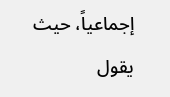إجماعياً، حيث يقول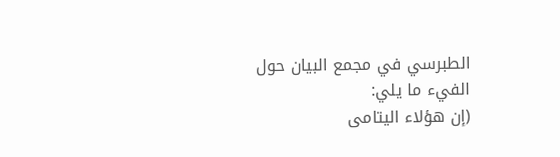الطبرسي في مجمع البيان حول الفيء ما يلي:
(إن هؤلاء اليتامى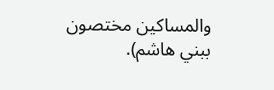والمساكين مختصون ببني هاشم).